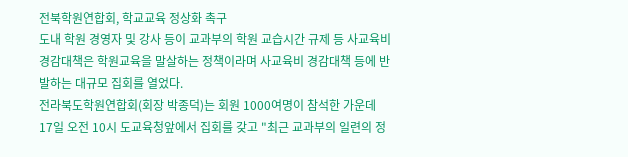전북학원연합회, 학교교육 정상화 촉구
도내 학원 경영자 및 강사 등이 교과부의 학원 교습시간 규제 등 사교육비 경감대책은 학원교육을 말살하는 정책이라며 사교육비 경감대책 등에 반발하는 대규모 집회를 열었다.
전라북도학원연합회(회장 박종덕)는 회원 1000여명이 참석한 가운데 17일 오전 10시 도교육청앞에서 집회를 갖고 "최근 교과부의 일련의 정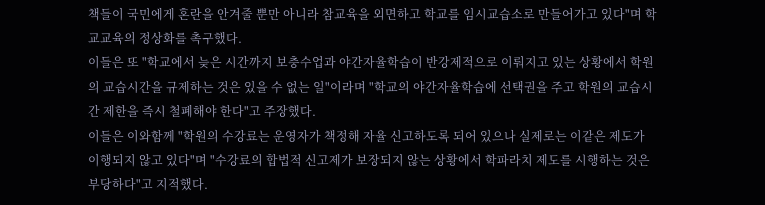책들이 국민에게 혼란을 안겨줄 뿐만 아니라 참교육을 외면하고 학교를 임시교습소로 만들어가고 있다"며 학교교육의 정상화를 촉구했다.
이들은 또 "학교에서 늦은 시간까지 보충수업과 야간자율학습이 반강제적으로 이뤄지고 있는 상황에서 학원의 교습시간을 규제하는 것은 있을 수 없는 일"이라며 "학교의 야간자율학습에 선택권을 주고 학원의 교습시간 제한을 즉시 철폐해야 한다"고 주장했다.
이들은 이와함께 "학원의 수강료는 운영자가 책정해 자율 신고하도록 되어 있으나 실제로는 이같은 제도가 이행되지 않고 있다"며 "수강료의 합법적 신고제가 보장되지 않는 상황에서 학파라치 제도를 시행하는 것은 부당하다"고 지적했다.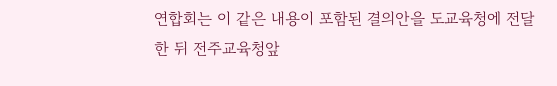연합회는 이 같은 내용이 포함된 결의안을 도교육청에 전달한 뒤 전주교육청앞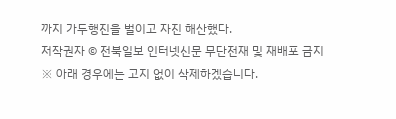까지 가두행진을 벌이고 자진 해산했다.
저작권자 © 전북일보 인터넷신문 무단전재 및 재배포 금지
※ 아래 경우에는 고지 없이 삭제하겠습니다.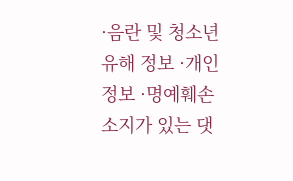·음란 및 청소년 유해 정보 ·개인정보 ·명예훼손 소지가 있는 댓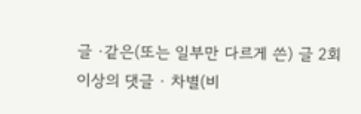글 ·같은(또는 일부만 다르게 쓴) 글 2회 이상의 댓글 · 차별(비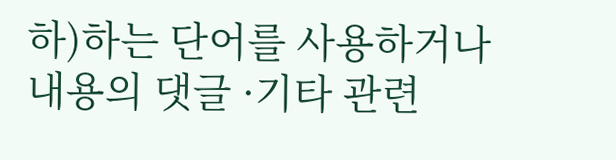하)하는 단어를 사용하거나 내용의 댓글 ·기타 관련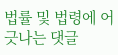법률 및 법령에 어긋나는 댓글